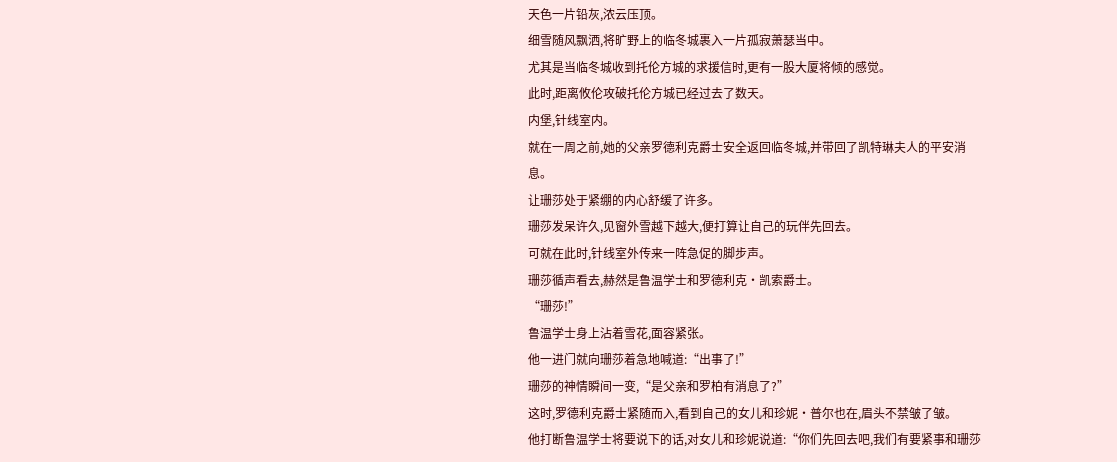天色一片铅灰,浓云压顶。
细雪随风飘洒,将旷野上的临冬城裹入一片孤寂萧瑟当中。
尤其是当临冬城收到托伦方城的求援信时,更有一股大厦将倾的感觉。
此时,距离攸伦攻破托伦方城已经过去了数天。
内堡,针线室内。
就在一周之前,她的父亲罗德利克爵士安全返回临冬城,并带回了凯特琳夫人的平安消息。
让珊莎处于紧绷的内心舒缓了许多。
珊莎发呆许久,见窗外雪越下越大,便打算让自己的玩伴先回去。
可就在此时,针线室外传来一阵急促的脚步声。
珊莎循声看去,赫然是鲁温学士和罗德利克·凯索爵士。
“珊莎!”
鲁温学士身上沾着雪花,面容紧张。
他一进门就向珊莎着急地喊道:“出事了!”
珊莎的神情瞬间一变,“是父亲和罗柏有消息了?”
这时,罗德利克爵士紧随而入,看到自己的女儿和珍妮·普尔也在,眉头不禁皱了皱。
他打断鲁温学士将要说下的话,对女儿和珍妮说道:“你们先回去吧,我们有要紧事和珊莎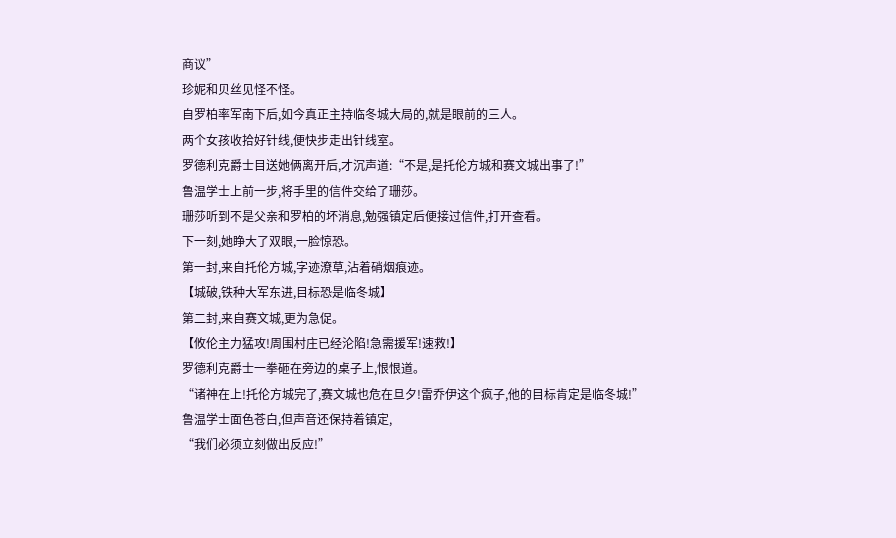商议”
珍妮和贝丝见怪不怪。
自罗柏率军南下后,如今真正主持临冬城大局的,就是眼前的三人。
两个女孩收拾好针线,便快步走出针线室。
罗德利克爵士目送她俩离开后,才沉声道:“不是,是托伦方城和赛文城出事了!”
鲁温学士上前一步,将手里的信件交给了珊莎。
珊莎听到不是父亲和罗柏的坏消息,勉强镇定后便接过信件,打开查看。
下一刻,她睁大了双眼,一脸惊恐。
第一封,来自托伦方城,字迹潦草,沾着硝烟痕迹。
【城破,铁种大军东进,目标恐是临冬城】
第二封,来自赛文城,更为急促。
【攸伦主力猛攻!周围村庄已经沦陷!急需援军!速救!】
罗德利克爵士一拳砸在旁边的桌子上,恨恨道。
“诸神在上!托伦方城完了,赛文城也危在旦夕!雷乔伊这个疯子,他的目标肯定是临冬城!”
鲁温学士面色苍白,但声音还保持着镇定,
“我们必须立刻做出反应!”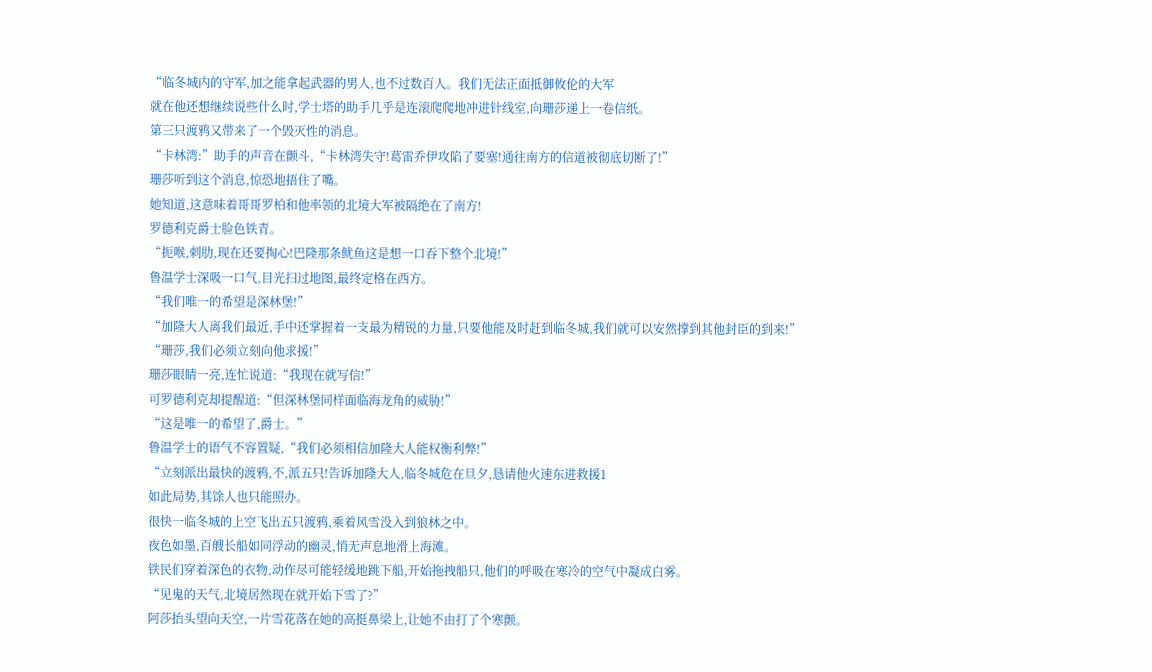“临冬城内的守军,加之能拿起武器的男人,也不过数百人。我们无法正面抵御攸伦的大军
就在他还想继续说些什么时,学士塔的助手几乎是连滚爬爬地冲进针线室,向珊莎递上一卷信纸。
第三只渡鸦又带来了一个毁灭性的消息。
“卡林湾:”助手的声音在颤斗,“卡林湾失守!葛雷乔伊攻陷了要塞!通往南方的信道被彻底切断了!”
珊莎听到这个消息,惊恐地捂住了嘴。
她知道,这意味着哥哥罗柏和他率领的北境大军被隔绝在了南方!
罗德利克爵士脸色铁青。
“扼喉,刺肋,现在还要掏心!巴隆那条鱿鱼这是想一口吞下整个北境!”
鲁温学士深吸一口气,目光扫过地图,最终定格在西方。
“我们唯一的希望是深林堡!”
“加隆大人离我们最近,手中还掌握着一支最为精锐的力量,只要他能及时赶到临冬城,我们就可以安然撑到其他封臣的到来!”
“珊莎,我们必须立刻向他求援!”
珊莎眼睛一亮,连忙说道:“我现在就写信!”
可罗德利克却提醒道:“但深林堡同样面临海龙角的威胁!”
“这是唯一的希望了,爵士。”
鲁温学士的语气不容置疑,“我们必须相信加隆大人能权衡利弊!”
“立刻派出最快的渡鸦,不,派五只!告诉加隆大人,临冬城危在旦夕,恳请他火速东进救援1
如此局势,其馀人也只能照办。
很快一临冬城的上空飞出五只渡鸦,乘着风雪没入到狼林之中。
夜色如墨,百艘长船如同浮动的幽灵,悄无声息地滑上海滩。
铁民们穿着深色的衣物,动作尽可能轻缓地跳下船,开始拖拽船只,他们的呼吸在寒冷的空气中凝成白雾。
“见鬼的天气,北境居然现在就开始下雪了?”
阿莎抬头望向天空,一片雪花落在她的高挺鼻梁上,让她不由打了个寒颤。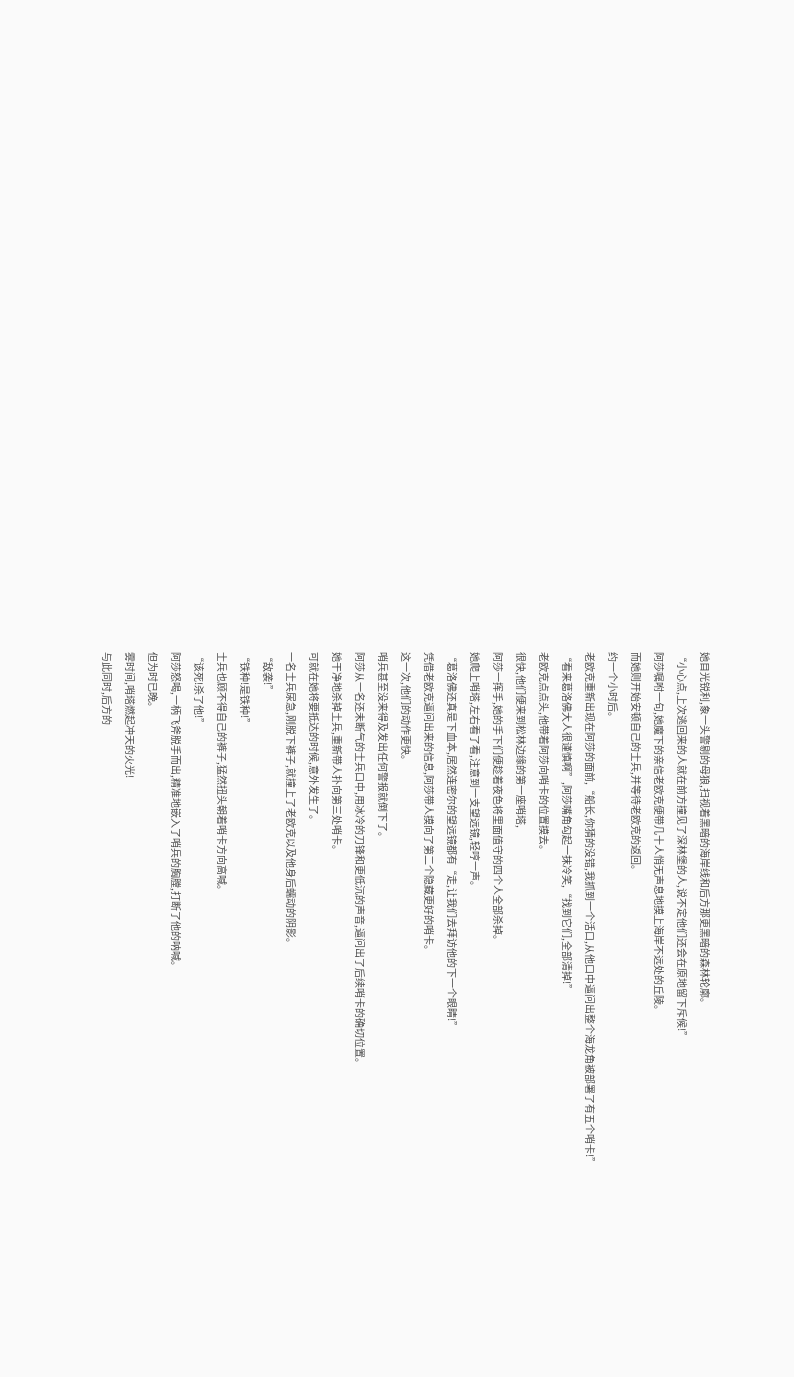她目光锐利,象一头警剔的母狼,扫视着黑暗的海岸线和后方那更黑暗的森林轮廓。
“小心点,上次逃回来的人就在前方撞见了深林堡的人,说不定他们还会在原地留下斥候!”
阿莎嘱咐一句,她魔下的亲信老欧克便带几十人悄无声息地摸上海岸不远处的丘陵。
而她则开始安顿自己的士兵,并等待老欧克的返回。
约一个小时后。
老欧克重新出现在阿莎的面前,“船长,你猜的没错,我抓到一个活口,从他口中逼问出整个海龙角被部署了有五个哨卡!”
“看来葛洛佛大人很谨慎啊”,阿莎嘴角勾起一抹冷笑,“找到它们,全部清掉!”
老欧克点点头,他带着阿莎向哨卡的位置摸去。
很快,他们便来到松林边缘的第一座哨塔,
阿莎一挥手,她的手下们便趁着夜色将里面值守的四个人全部杀掉。
她爬上哨塔,左右看了看,注意到一支望远镜,轻哼一声。
“葛洛佛还真是下血本,居然连密尔的望远镜都有“走,让我们去拜访他的下一个眼睛!”
凭借老欧克逼问出来的信息,阿莎带人摸向了第二个隐藏更好的哨卡。
这一次,他们的动作更快。
哨兵甚至没来得及发出任何警报就倒下了。
阿莎从一名还未断气的士兵口中,用冰冷的刀锋和更低沉的声音,逼问出了后续哨卡的确切位置。
她干净地杀掉土兵,重新带人扑向第三处哨卡。
可就在她将要抵达的时候,意外发生了。
一名士兵尿急,刚脱下裤子,就撞上了老欧克以及他身后蠕动的阴影。
“敌袭!”
“铁种!是铁种!”
士兵也顾不得自己的裤子,猛然扭头朝着哨卡方向高喊。
“该死!杀了他!”
阿莎怒喝,一柄飞斧脱手而出,精准地嵌入了哨兵的胸膛,打断了他的呐喊。
但为时已晚。
雾时间,哨塔燃起冲天的火光!
与此同时,后方的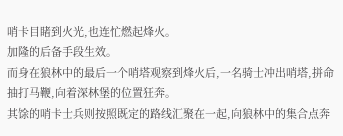哨卡目睹到火光,也连忙燃起烽火。
加隆的后备手段生效。
而身在狼林中的最后一个哨塔观察到烽火后,一名骑士冲出哨塔,拼命抽打马鞭,向着深林堡的位置狂奔。
其馀的哨卡士兵则按照既定的路线汇聚在一起,向狼林中的集合点奔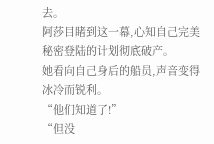去。
阿莎目睹到这一幕,心知自己完美秘密登陆的计划彻底破产。
她看向自己身后的船员,声音变得冰冷而锐利。
“他们知道了!”
“但没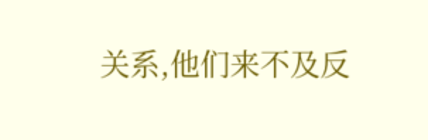关系,他们来不及反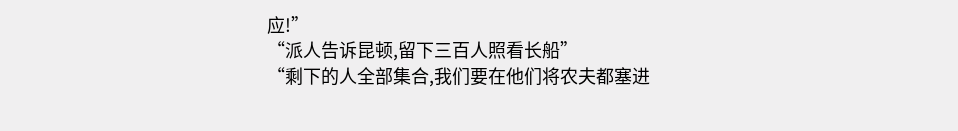应!”
“派人告诉昆顿,留下三百人照看长船”
“剩下的人全部集合,我们要在他们将农夫都塞进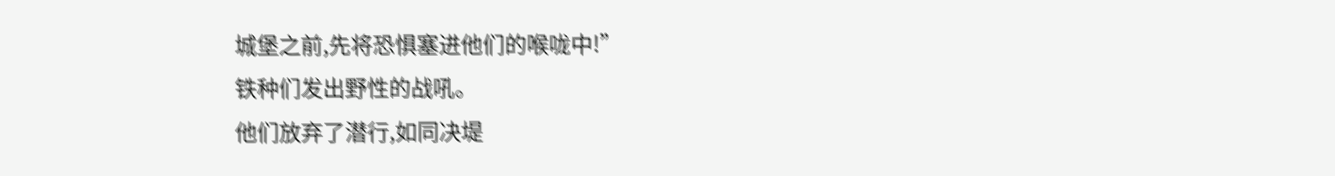城堡之前,先将恐惧塞进他们的喉咙中!”
铁种们发出野性的战吼。
他们放弃了潜行,如同决堤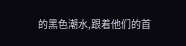的黑色潮水,跟着他们的首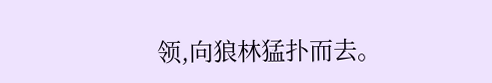领,向狼林猛扑而去。